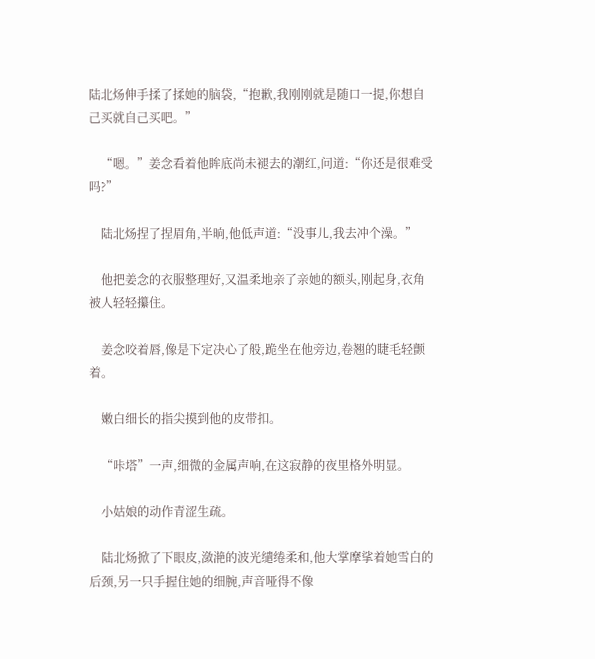陆北炀伸手揉了揉她的脑袋,“抱歉,我刚刚就是随口一提,你想自己买就自己买吧。”

    “嗯。”姜念看着他眸底尚未褪去的潮红,问道:“你还是很难受吗?”

    陆北炀捏了捏眉角,半晌,他低声道:“没事儿,我去冲个澡。”

    他把姜念的衣服整理好,又温柔地亲了亲她的额头,刚起身,衣角被人轻轻攥住。

    姜念咬着唇,像是下定决心了般,跪坐在他旁边,卷翘的睫毛轻颤着。

    嫩白细长的指尖摸到他的皮带扣。

    “咔塔”一声,细微的金属声响,在这寂静的夜里格外明显。

    小姑娘的动作青涩生疏。

    陆北炀掀了下眼皮,潋滟的波光缱绻柔和,他大掌摩挲着她雪白的后颈,另一只手握住她的细腕,声音哑得不像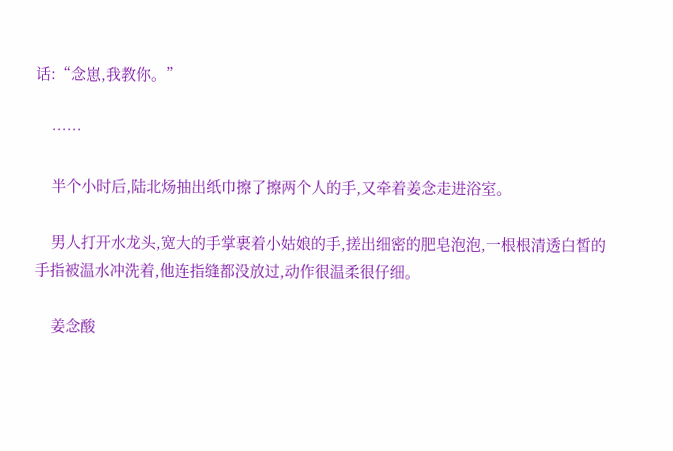话:“念崽,我教你。”

    ……

    半个小时后,陆北炀抽出纸巾擦了擦两个人的手,又牵着姜念走进浴室。

    男人打开水龙头,宽大的手掌裹着小姑娘的手,搓出细密的肥皂泡泡,一根根清透白皙的手指被温水冲洗着,他连指缝都没放过,动作很温柔很仔细。

    姜念酸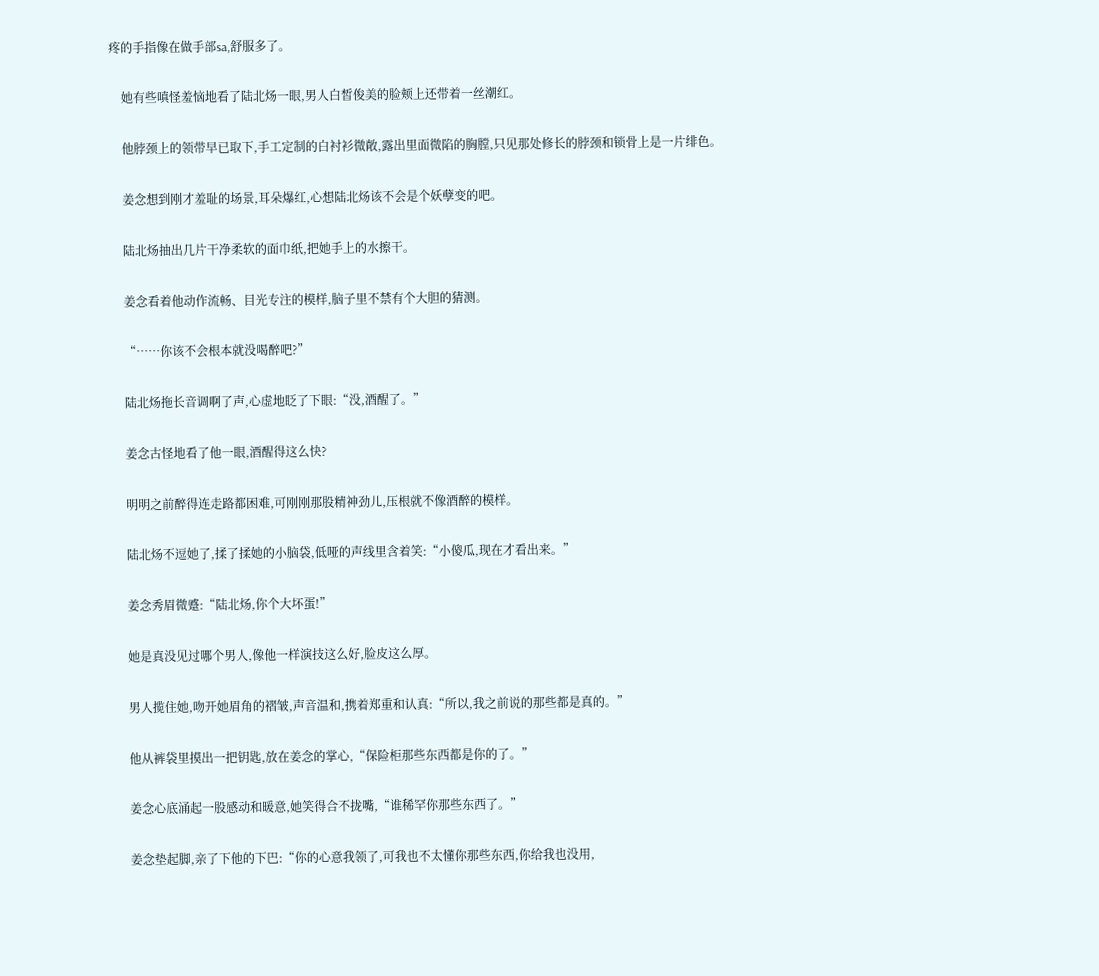疼的手指像在做手部sa,舒服多了。

    她有些嗔怪羞恼地看了陆北炀一眼,男人白皙俊美的脸颊上还带着一丝潮红。

    他脖颈上的领带早已取下,手工定制的白衬衫微敞,露出里面微陷的胸膛,只见那处修长的脖颈和锁骨上是一片绯色。

    姜念想到刚才羞耻的场景,耳朵爆红,心想陆北炀该不会是个妖孽变的吧。

    陆北炀抽出几片干净柔软的面巾纸,把她手上的水擦干。

    姜念看着他动作流畅、目光专注的模样,脑子里不禁有个大胆的猜测。

    “……你该不会根本就没喝醉吧?”

    陆北炀拖长音调啊了声,心虚地眨了下眼:“没,酒醒了。”

    姜念古怪地看了他一眼,酒醒得这么快?

    明明之前醉得连走路都困难,可刚刚那股精神劲儿,压根就不像酒醉的模样。

    陆北炀不逗她了,揉了揉她的小脑袋,低哑的声线里含着笑:“小傻瓜,现在才看出来。”

    姜念秀眉微蹙:“陆北炀,你个大坏蛋!”

    她是真没见过哪个男人,像他一样演技这么好,脸皮这么厚。

    男人揽住她,吻开她眉角的褶皱,声音温和,携着郑重和认真:“所以,我之前说的那些都是真的。”

    他从裤袋里摸出一把钥匙,放在姜念的掌心,“保险柜那些东西都是你的了。”

    姜念心底涌起一股感动和暖意,她笑得合不拢嘴,“谁稀罕你那些东西了。”

    姜念垫起脚,亲了下他的下巴:“你的心意我领了,可我也不太懂你那些东西,你给我也没用,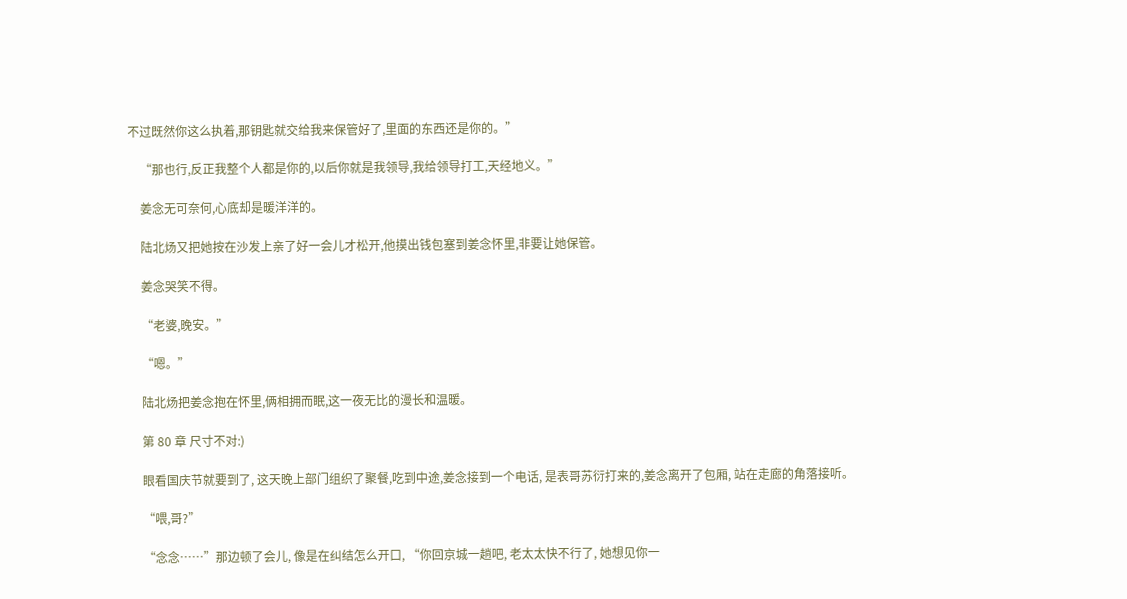不过既然你这么执着,那钥匙就交给我来保管好了,里面的东西还是你的。”

    “那也行,反正我整个人都是你的,以后你就是我领导,我给领导打工,天经地义。”

    姜念无可奈何,心底却是暖洋洋的。

    陆北炀又把她按在沙发上亲了好一会儿才松开,他摸出钱包塞到姜念怀里,非要让她保管。

    姜念哭笑不得。

    “老婆,晚安。”

    “嗯。”

    陆北炀把姜念抱在怀里,俩相拥而眠,这一夜无比的漫长和温暖。

    第 80 章 尺寸不对:)

    眼看国庆节就要到了, 这天晚上部门组织了聚餐,吃到中途,姜念接到一个电话, 是表哥苏衍打来的,姜念离开了包厢, 站在走廊的角落接听。

    “喂,哥?”

    “念念……”那边顿了会儿, 像是在纠结怎么开口, “你回京城一趟吧, 老太太快不行了, 她想见你一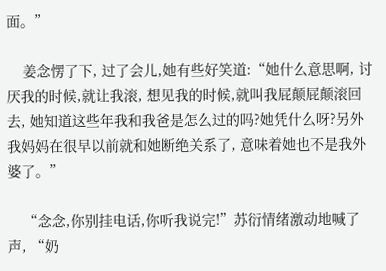面。”

    姜念愣了下, 过了会儿,她有些好笑道:“她什么意思啊, 讨厌我的时候,就让我滚, 想见我的时候,就叫我屁颠屁颠滚回去, 她知道这些年我和我爸是怎么过的吗?她凭什么呀?另外我妈妈在很早以前就和她断绝关系了, 意味着她也不是我外婆了。”

    “念念,你别挂电话,你听我说完!”苏衍情绪激动地喊了声, “奶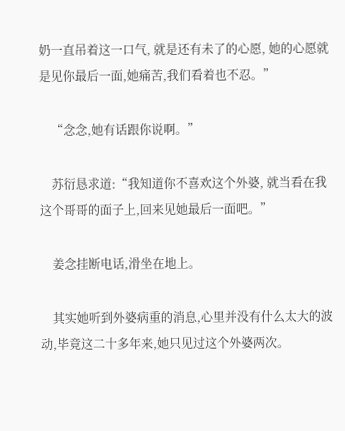奶一直吊着这一口气, 就是还有未了的心愿, 她的心愿就是见你最后一面,她痛苦,我们看着也不忍。”

    “念念,她有话跟你说啊。”

    苏衍恳求道:“我知道你不喜欢这个外婆, 就当看在我这个哥哥的面子上,回来见她最后一面吧。”

    姜念挂断电话,滑坐在地上。

    其实她听到外婆病重的消息,心里并没有什么太大的波动,毕竟这二十多年来,她只见过这个外婆两次。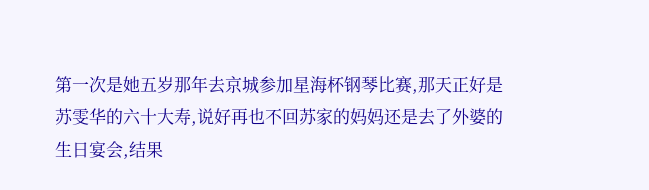第一次是她五岁那年去京城参加星海杯钢琴比赛,那天正好是苏雯华的六十大寿,说好再也不回苏家的妈妈还是去了外婆的生日宴会,结果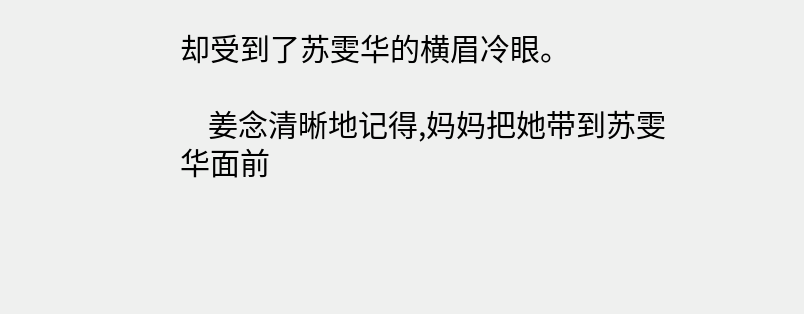却受到了苏雯华的横眉冷眼。

    姜念清晰地记得,妈妈把她带到苏雯华面前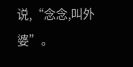说,“念念,叫外婆”。